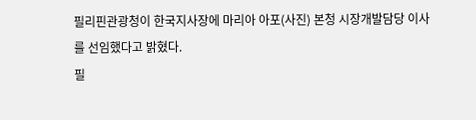필리핀관광청이 한국지사장에 마리아 아포(사진) 본청 시장개발담당 이사를 선임했다고 밝혔다.
필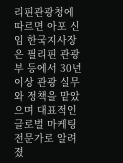리핀관광청에 따르면 아포 신임 한국지사장은 필리핀 관광부 등에서 30년 이상 관광 실무와 정책을 맡았으며 대표적인 글로벌 마케팅 전문가로 알려졌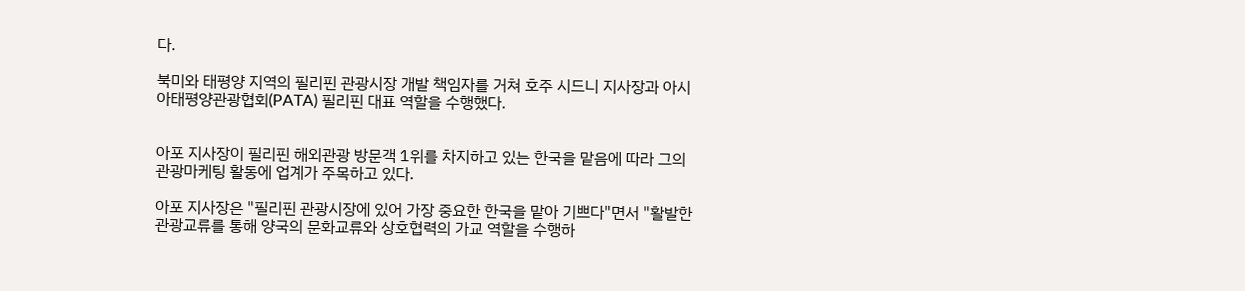다.

북미와 태평양 지역의 필리핀 관광시장 개발 책임자를 거쳐 호주 시드니 지사장과 아시아태평양관광협회(PATA) 필리핀 대표 역할을 수행했다.


아포 지사장이 필리핀 해외관광 방문객 1위를 차지하고 있는 한국을 맡음에 따라 그의 관광마케팅 활동에 업계가 주목하고 있다.

아포 지사장은 "필리핀 관광시장에 있어 가장 중요한 한국을 맡아 기쁘다"면서 "활발한 관광교류를 통해 양국의 문화교류와 상호협력의 가교 역할을 수행하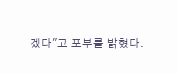겠다"고 포부를 밝혔다.